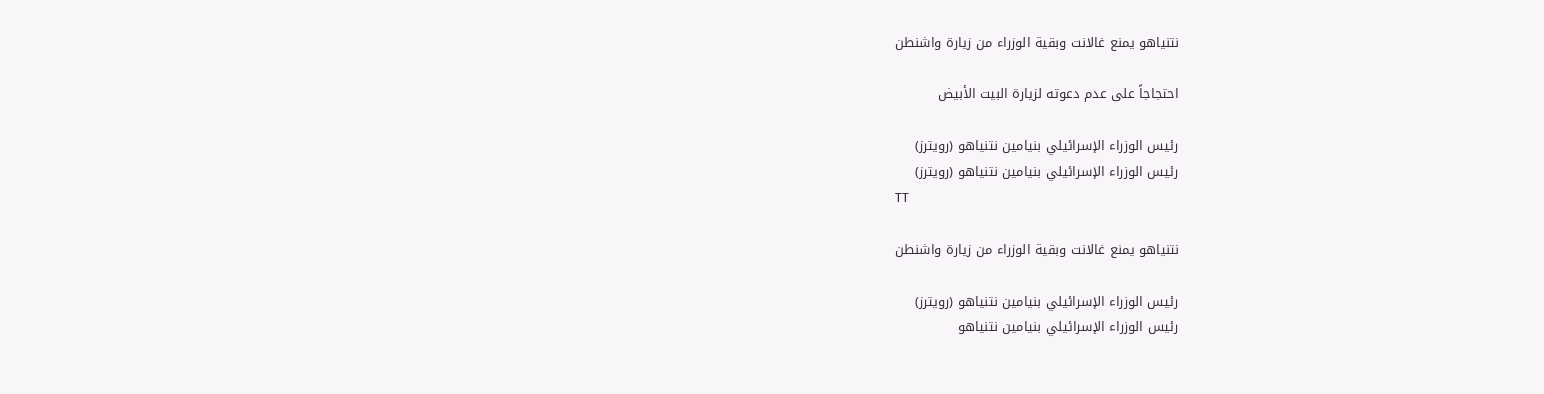نتنياهو يمنع غالانت وبقية الوزراء من زيارة واشنطن

احتجاجاً على عدم دعوته لزيارة البيت الأبيض

رئيس الوزراء الإسرائيلي بنيامين نتنياهو (رويترز)
رئيس الوزراء الإسرائيلي بنيامين نتنياهو (رويترز)
TT

نتنياهو يمنع غالانت وبقية الوزراء من زيارة واشنطن

رئيس الوزراء الإسرائيلي بنيامين نتنياهو (رويترز)
رئيس الوزراء الإسرائيلي بنيامين نتنياهو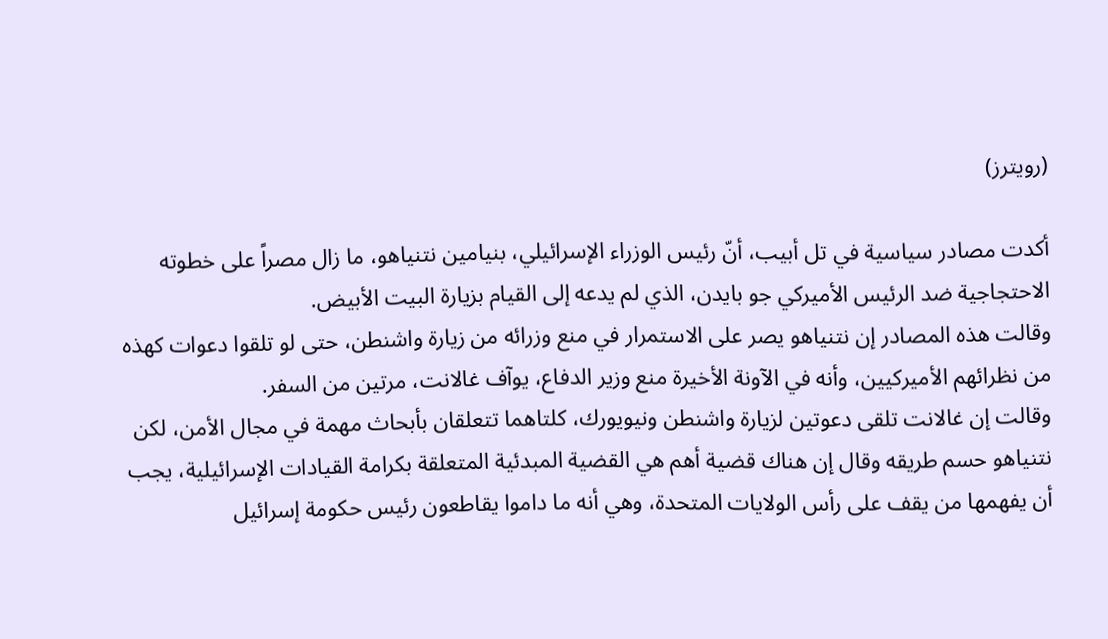(رويترز)

أكدت مصادر سياسية في تل أبيب، أنّ رئيس الوزراء الإسرائيلي، بنيامين نتنياهو، ما زال مصراً على خطوته الاحتجاجية ضد الرئيس الأميركي جو بايدن، الذي لم يدعه إلى القيام بزيارة البيت الأبيض.
وقالت هذه المصادر إن نتنياهو يصر على الاستمرار في منع وزرائه من زيارة واشنطن، حتى لو تلقوا دعوات كهذه من نظرائهم الأميركيين، وأنه في الآونة الأخيرة منع وزير الدفاع، يوآف غالانت، مرتين من السفر.
وقالت إن غالانت تلقى دعوتين لزيارة واشنطن ونيويورك، كلتاهما تتعلقان بأبحاث مهمة في مجال الأمن، لكن نتنياهو حسم طريقه وقال إن هناك قضية أهم هي القضية المبدئية المتعلقة بكرامة القيادات الإسرائيلية، يجب أن يفهمها من يقف على رأس الولايات المتحدة، وهي أنه ما داموا يقاطعون رئيس حكومة إسرائيل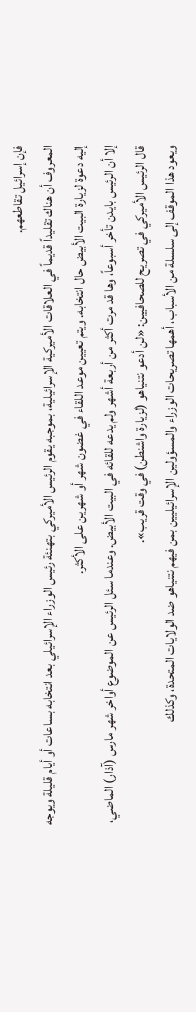فإن إسرائيل تقاطعهم.
المعروف أن هناك تقليداً قديماً في العلاقات الأميركية الإسرائيلية، بموجبه يقوم الرئيس الأميركي بتهنئة رئيس الوزراء الإسرائيلي بعد انتخابه بساعات أو أيام قليلة ويوجه إليه دعوة لزيارة البيت الأبيض حال انتخابه. ويتم تعيين موعد اللقاء في غضون شهر أو شهرين على الأكثر.
إلا أن الرئيس بايدن تأخر أسبوعاً، وها قد مرت أكثر من أربعة أشهر ولم يدعه للقائه في البيت الأبيض. وعندما سئل الرئيس عن الموضوع أواخر شهر مارس (آذار) الماضي، قال الرئيس الأميركي في تصريح للصحافيين: «لن أدعو نتنياهو (لزيارة واشنطن) في وقت قريب».
ويعود هذا الموقف إلى سلسلة من الأسباب، أهمها تصريحات الوزراء والمسؤولين الإسرائيليين بمن فيهم نتنياهو ضد الولايات المتحدة، وكذلك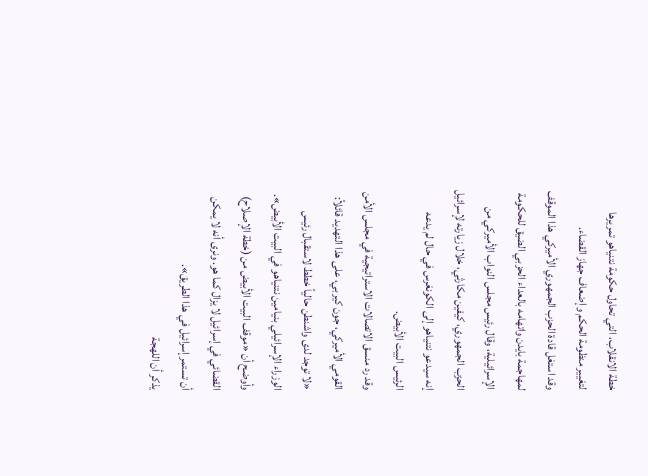خطة الانقلاب، التي تحاول حكومة نتنياهو تمريرها لتغيير منظومة الحكم وإضعاف جهاز القضاء.
وقد استغل قادة الحزب الجمهوري الأميركي هذا الموقف لمهاجمة بايدن واتهامه بالعداء الحزبي الضيق للحكومة الإسرائيلية، وقال رئيس مجلس النواب الأميركي من الحزب الجمهوري، كيفين مكارثي، خلال زيارته لإسرائيل إنه سيدعو نتنياهو إلى الكونغرس في حال لم يدعه الرئيس البيت الأبيض.
وقد رد منسق الاتصالات الاستراتيجية في مجلس الأمن القومي الأميركي، جون كيربي، على هذا التهديد قائلاً: «لا توجد لدى واشنطن حالياً خطط لاستقبال رئيس الوزراء الإسرائيلي بنيامين نتنياهو في البيت الأبيض». وأوضح أن «موقف البيت الأبيض من (خطة الإصلاح) القضائي في إسرائيل لا يزال كما هو. ونرى أنه لا يمكن أن تستمر إسرائيل في هذا الطريق».
يذكر أن اللهجة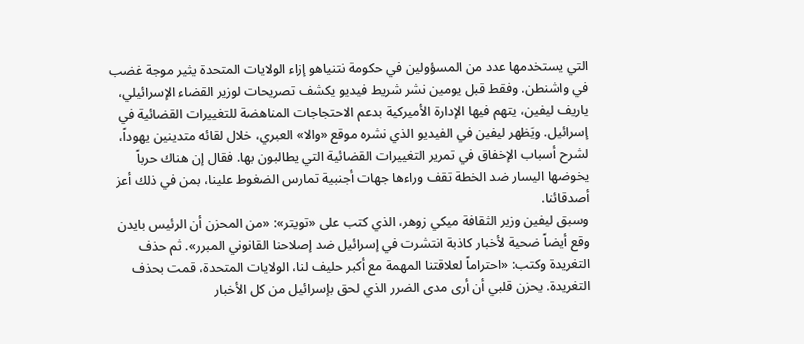التي يستخدمها عدد من المسؤولين في حكومة نتنياهو إزاء الولايات المتحدة يثير موجة غضب في واشنطن. وفقط قبل يومين نشر شريط فيديو يكشف تصريحات لوزير القضاء الإسرائيلي، ياريف ليفين، يتهم فيها الإدارة الأميركية بدعم الاحتجاجات المناهضة للتغييرات القضائية في إسرائيل. ويَظهر ليفين في الفيديو الذي نشره موقع «والا» العبري، خلال لقائه متدينين يهوداً، لشرح أسباب الإخفاق في تمرير التغييرات القضائية التي يطالبون بها. فقال إن هناك حرباً يخوضها اليسار ضد الخطة تقف وراءها جهات أجنبية تمارس الضغوط علينا، بمن في ذلك أعز أصدقائنا.
وسبق ليفين وزير الثقافة ميكي زوهر، الذي كتب على «تويتر»: «من المحزن أن الرئيس بايدن وقع أيضاً ضحية لأخبار كاذبة انتشرت في إسرائيل ضد إصلاحنا القانوني المبرر». ثم حذف التغريدة وكتب: «احتراماً لعلاقتنا المهمة مع أكبر حليف لنا، الولايات المتحدة، قمت بحذف التغريدة. يحزن قلبي أن أرى مدى الضرر الذي لحق بإسرائيل من كل الأخبار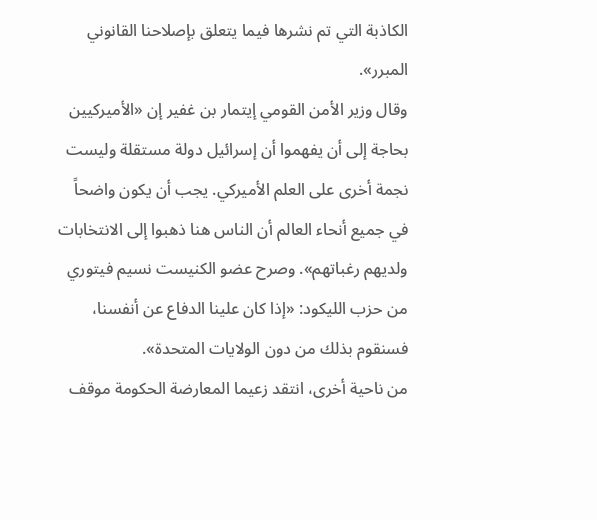الكاذبة التي تم نشرها فيما يتعلق بإصلاحنا القانوني المبرر».
وقال وزير الأمن القومي إيتمار بن غفير إن «الأميركيين بحاجة إلى أن يفهموا أن إسرائيل دولة مستقلة وليست نجمة أخرى على العلم الأميركي. يجب أن يكون واضحاً في جميع أنحاء العالم أن الناس هنا ذهبوا إلى الانتخابات ولديهم رغباتهم». وصرح عضو الكنيست نسيم فيتوري من حزب الليكود: «إذا كان علينا الدفاع عن أنفسنا، فسنقوم بذلك من دون الولايات المتحدة».
من ناحية أخرى، انتقد زعيما المعارضة الحكومة موقف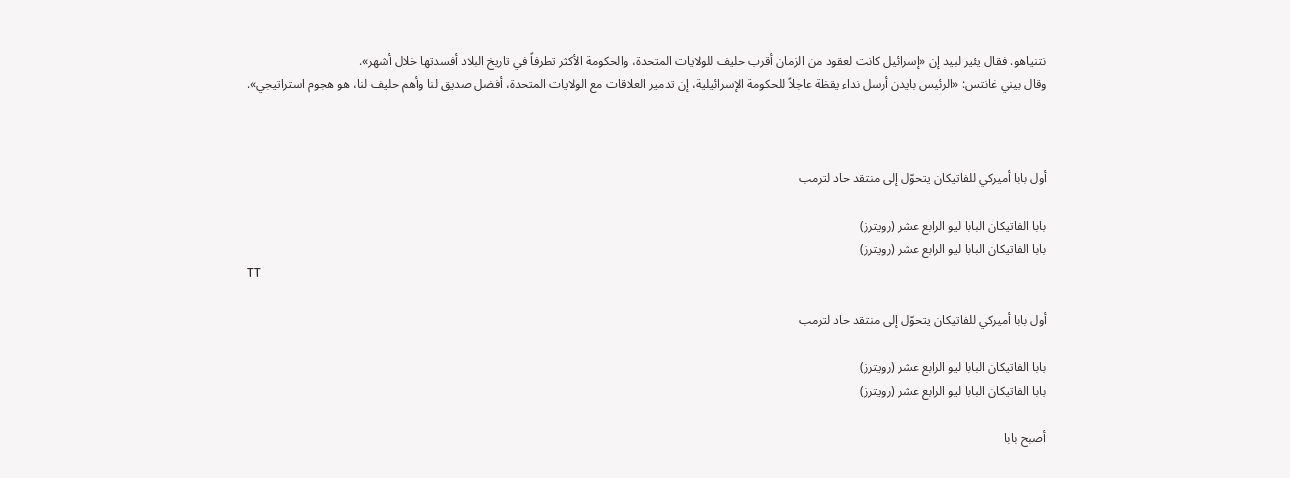نتنياهو. فقال يئير لبيد إن «إسرائيل كانت لعقود من الزمان أقرب حليف للولايات المتحدة، والحكومة الأكثر تطرفاً في تاريخ البلاد أفسدتها خلال أشهر».
وقال بيني غانتس: «الرئيس بايدن أرسل نداء يقظة عاجلاً للحكومة الإسرائيلية، إن تدمير العلاقات مع الولايات المتحدة، أفضل صديق لنا وأهم حليف لنا، هو هجوم استراتيجي».



أول بابا أميركي للفاتيكان يتحوّل إلى منتقد حاد لترمب

بابا الفاتيكان البابا ليو الرابع عشر (رويترز)
بابا الفاتيكان البابا ليو الرابع عشر (رويترز)
TT

أول بابا أميركي للفاتيكان يتحوّل إلى منتقد حاد لترمب

بابا الفاتيكان البابا ليو الرابع عشر (رويترز)
بابا الفاتيكان البابا ليو الرابع عشر (رويترز)

أصبح بابا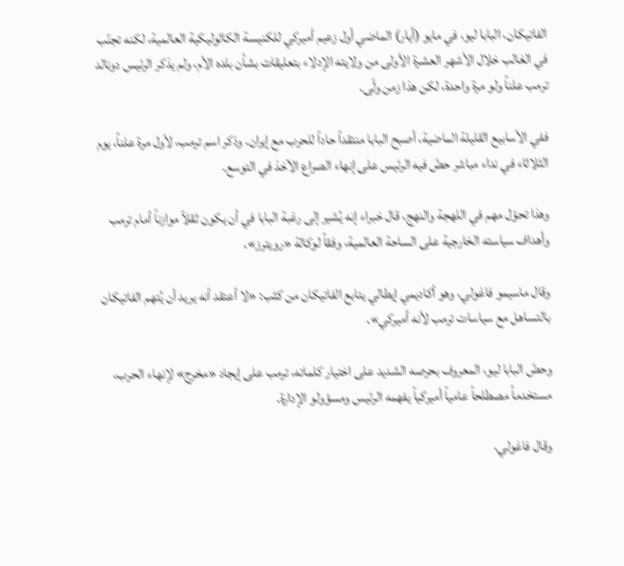الفاتيكان، البابا ليو، في ‌مايو (أيار) الماضي أول زعيم أميركي للكنيسة الكاثوليكية العالمية، لكنه تجنّب في الغالب خلال الأشهر العشرة الأولى من ولايته الإدلاء بتعليقات بشأن بلده الأم، ولم يذكر الرئيس دونالد ترمب علناً ولو مرة واحدة، لكن هذا زمن ولّى.

ففي الأسابيع القليلة الماضية، أصبح البابا منتقداً حاداً للحرب مع إيران. وذكر اسم ترمب، لأول مرة علناً، يوم الثلاثاء في نداء مباشر حضّ فيه الرئيس على إنهاء الصراع الآخذ في التوسع.

وهذا تحوّل مهم في اللهجة والنهج، قال خبراء إنه يُشير إلى رغبة البابا في أن يكون ثقلاً موازناً أمام ترمب وأهداف سياسته الخارجية على الساحة العالمية، وفقاً لوكالة «رويترز».

وقال ماسيمو فاغولي، وهو أكاديمي إيطالي يتابع الفاتيكان من كثب: «لا أعتقد أنه يريد أن يُتهم الفاتيكان بالتساهل مع سياسات ترمب لأنه أميركي».

وحضّ البابا ليو، المعروف بحرصه الشديد على اختيار كلماته، ترمب على إيجاد «مخرج» لإنهاء الحرب، مستخدماً مصطلحاً عامياً أميركياً يفهمه الرئيس ومسؤولو الإدارة.

وقال فاغولي،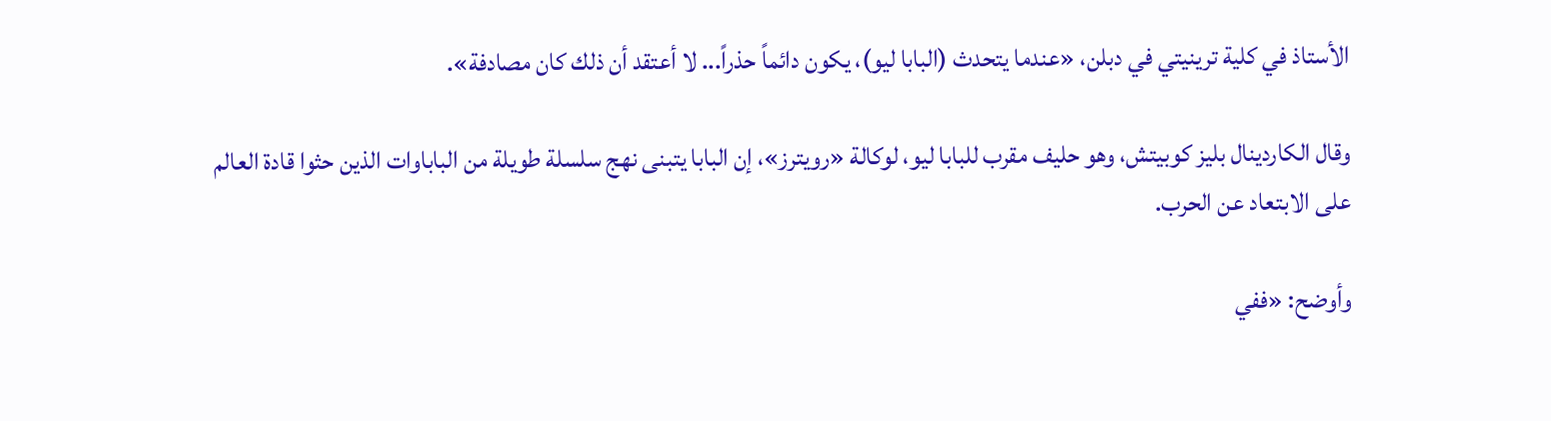الأستاذ في كلية ترينيتي في دبلن، «عندما يتحدث (البابا ‌ليو)، يكون دائماً ‌حذراً... لا أعتقد أن ذلك كان مصادفة».

وقال الكاردينال بليز كوبيتش، وهو ‌حليف مقرب للبابا ليو، لوكالة «رويترز»، إن البابا يتبنى نهج سلسلة طويلة من الباباوات الذين حثوا قادة العالم على الابتعاد عن الحرب.

وأوضح: «ففي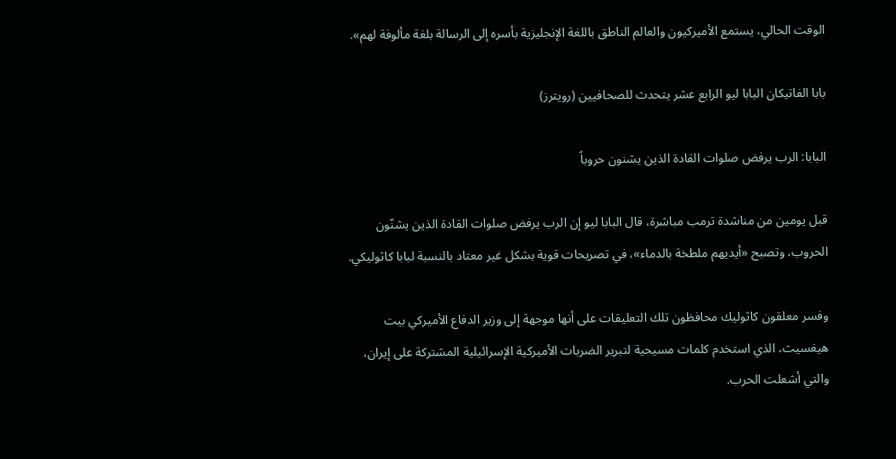الوقت الحالي، يستمع الأميركيون والعالم الناطق باللغة الإنجليزية بأسره إلى الرسالة بلغة مألوفة لهم».

بابا الفاتيكان البابا ليو الرابع عشر يتحدث للصحافيين (رويترز)

البابا: الرب يرفض صلوات القادة الذين يشنون حروباً

قبل يومين من مناشدة ترمب مباشرة، قال البابا ليو إن الرب يرفض صلوات القادة الذين يشنّون الحروب، وتصبح «أيديهم ملطخة بالدماء»، في تصريحات قوية بشكل غير معتاد بالنسبة لبابا كاثوليكي.

وفسر معلقون كاثوليك محافظون تلك التعليقات على أنها موجهة إلى وزير الدفاع الأميركي بيت هيغسيث، الذي استخدم كلمات مسيحية لتبرير الضربات الأميركية الإسرائيلية المشتركة على إيران، والتي أشعلت الحرب.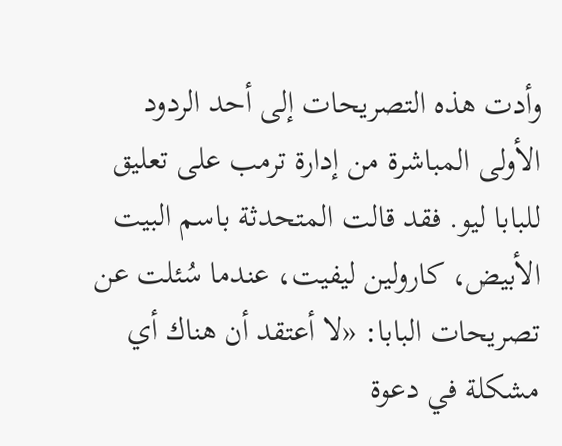وأدت هذه التصريحات ‌إلى أحد الردود الأولى المباشرة من إدارة ترمب على تعليق للبابا ‌ليو. فقد قالت المتحدثة باسم البيت الأبيض، كارولين ليفيت، عندما سُئلت عن تصريحات البابا: «لا أعتقد أن هناك أي مشكلة في ‌دعوة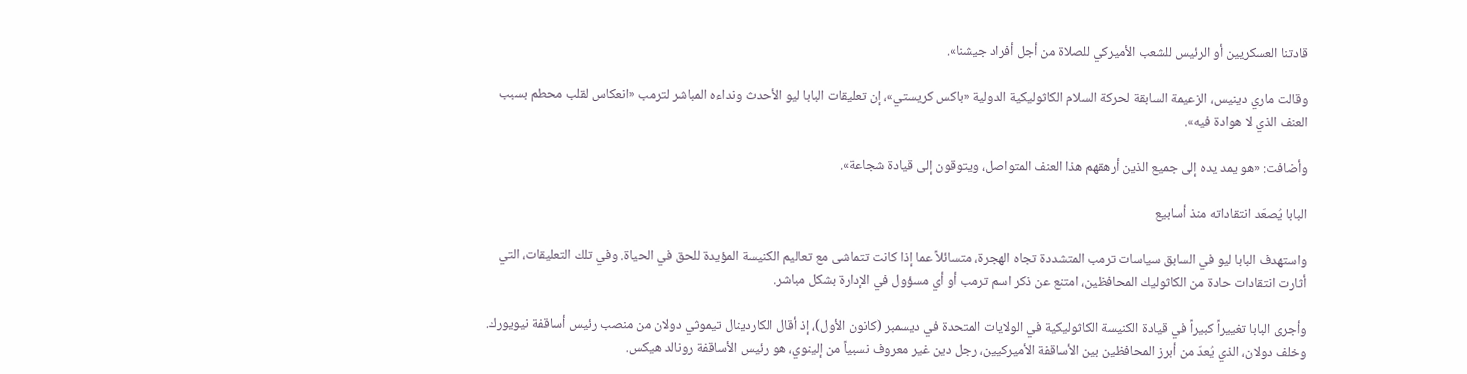قادتنا العسكريين أو الرئيس للشعب الأميركي للصلاة من أجل أفراد جيشنا».

وقالت ماري دينيس، الزعيمة السابقة ‌لحركة السلام الكاثوليكية الدولية «باكس كريستي»، إن تعليقات البابا ليو الأحدث ونداءه المباشر لترمب «انعكاس لقلب محطم بسبب العنف الذي لا هوادة فيه».

وأضافت: «هو يمد يده إلى جميع الذين أرهقهم هذا العنف المتواصل، ويتوقون إلى قيادة شجاعة».

البابا يُصعّد انتقاداته منذ أسابيع

واستهدف البابا ليو في السابق سياسات ترمب المتشددة تجاه الهجرة، متسائلاً عما إذا كانت تتماشى مع تعاليم الكنيسة ‌المؤيدة للحق في الحياة. وفي تلك التعليقات، التي أثارت انتقادات حادة من الكاثوليك المحافظين، امتنع عن ذكر اسم ترمب أو أي مسؤول في الإدارة بشكل مباشر.

وأجرى البابا تغييراً كبيراً في قيادة الكنيسة الكاثوليكية في الولايات المتحدة في ديسمبر (كانون الأول)، إذ أقال الكاردينال تيموثي دولان من منصب رئيس أساقفة نيويورك. وخلف دولان، الذي يُعدّ من أبرز المحافظين بين الأساقفة الأميركيين، رجل دين غير معروف نسبياً من إلينوي، هو رئيس الأساقفة رونالد هيكس.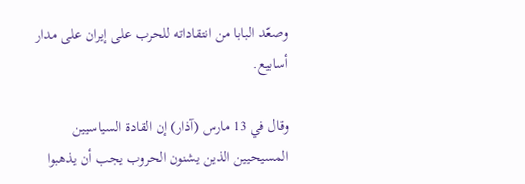وصعّد البابا من انتقاداته للحرب على إيران على مدار أسابيع.

وقال في 13 مارس (آذار) إن القادة السياسيين المسيحيين الذين يشنون الحروب يجب أن يذهبوا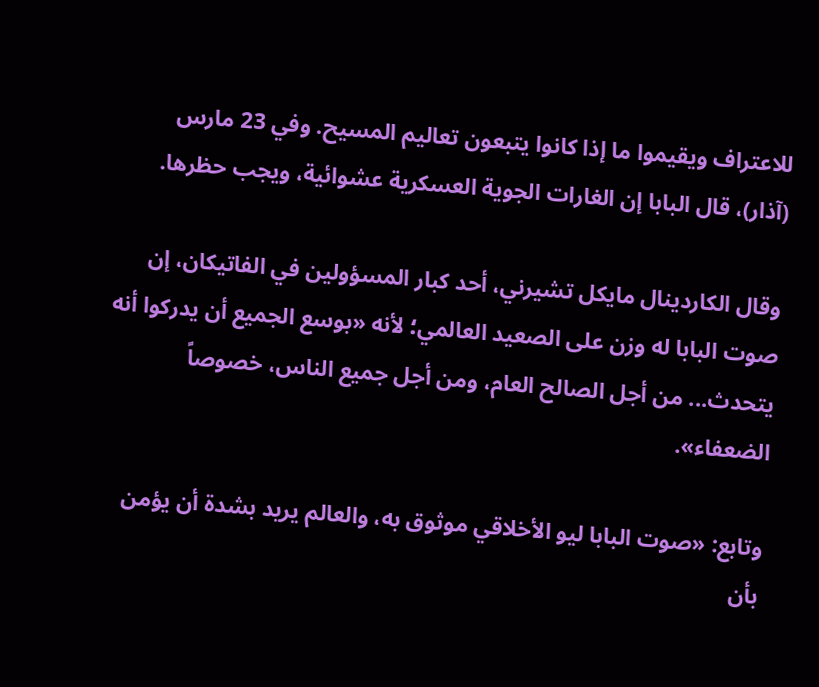للاعتراف ويقيموا ما إذا كانوا يتبعون تعاليم المسيح. وفي 23 مارس (آذار)، قال البابا إن الغارات الجوية العسكرية عشوائية، ويجب حظرها.

وقال الكاردينال مايكل تشيرني، أحد كبار المسؤولين في الفاتيكان، إن صوت البابا له وزن على الصعيد العالمي؛ لأنه «بوسع الجميع أن يدركوا أنه يتحدث... من أجل الصالح العام، ومن أجل جميع الناس، خصوصاً الضعفاء».

وتابع: «صوت البابا ليو الأخلاقي موثوق به، والعالم يريد بشدة أن يؤمن بأن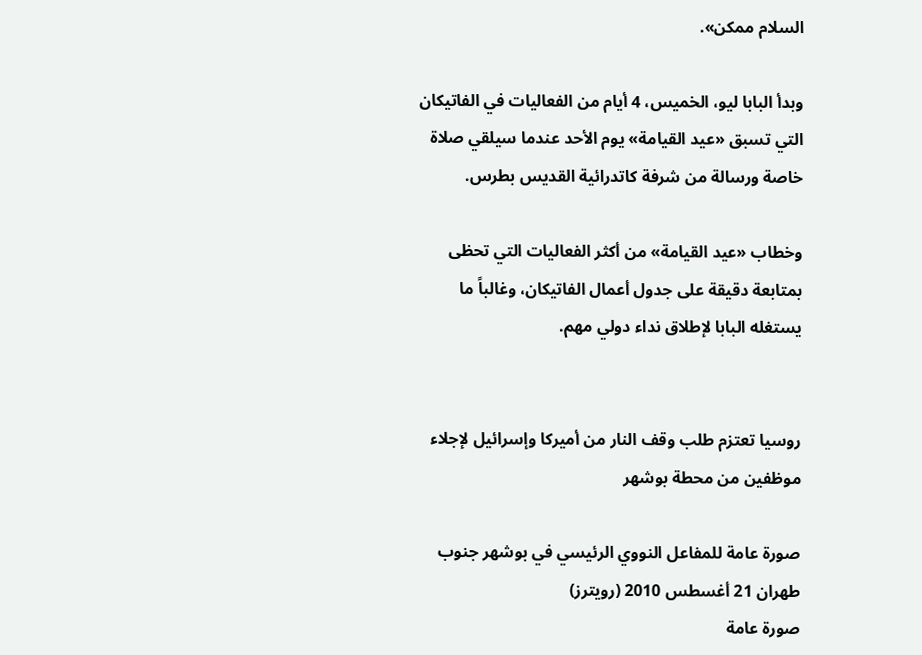السلام ممكن».

وبدأ البابا ليو، الخميس، 4 أيام من الفعاليات في الفاتيكان التي تسبق «عيد القيامة» يوم الأحد عندما سيلقي صلاة خاصة ورسالة من شرفة كاتدرائية القديس بطرس.

وخطاب «عيد القيامة» من أكثر الفعاليات التي تحظى بمتابعة دقيقة على جدول أعمال الفاتيكان، وغالباً ما يستغله البابا لإطلاق نداء دولي مهم.


روسيا تعتزم طلب وقف النار من أميركا وإسرائيل لإجلاء موظفين من محطة بوشهر

صورة عامة للمفاعل النووي الرئيسي في بوشهر جنوب طهران 21 أغسطس 2010 (رويترز)
صورة عامة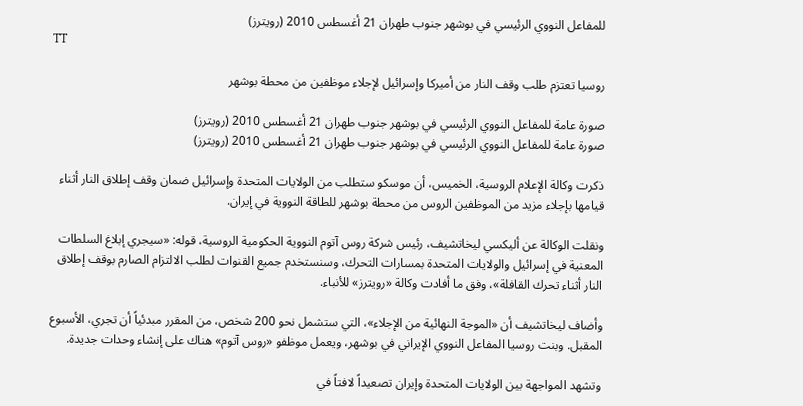للمفاعل النووي الرئيسي في بوشهر جنوب طهران 21 أغسطس 2010 (رويترز)
TT

روسيا تعتزم طلب وقف النار من أميركا وإسرائيل لإجلاء موظفين من محطة بوشهر

صورة عامة للمفاعل النووي الرئيسي في بوشهر جنوب طهران 21 أغسطس 2010 (رويترز)
صورة عامة للمفاعل النووي الرئيسي في بوشهر جنوب طهران 21 أغسطس 2010 (رويترز)

ذكرت وكالة الإعلام الروسية، الخميس، أن موسكو ستطلب من الولايات المتحدة وإسرائيل ضمان وقف إطلاق النار أثناء قيامها بإجلاء مزيد من الموظفين الروس من محطة بوشهر للطاقة النووية في إيران.

ونقلت الوكالة عن أليكسي ليخاتشيف، رئيس شركة روس آتوم النووية الحكومية الروسية، قوله: «سيجري إبلاغ السلطات المعنية في إسرائيل والولايات المتحدة بمسارات التحرك، وسنستخدم جميع القنوات لطلب الالتزام الصارم بوقف إطلاق النار أثناء تحرك القافلة»، وفق ما أفادت وكالة «رويترز» للأنباء.

وأضاف ليخاتشيف أن «الموجة النهائية من الإجلاء»، التي ستشمل نحو 200 شخص، من المقرر مبدئياً أن تجري، الأسبوع المقبل. وبنت روسيا المفاعل النووي الإيراني في بوشهر، ويعمل موظفو «روس آتوم» هناك على إنشاء وحدات جديدة.

وتشهد المواجهة بين الولايات المتحدة وإيران تصعيداً لافتاً في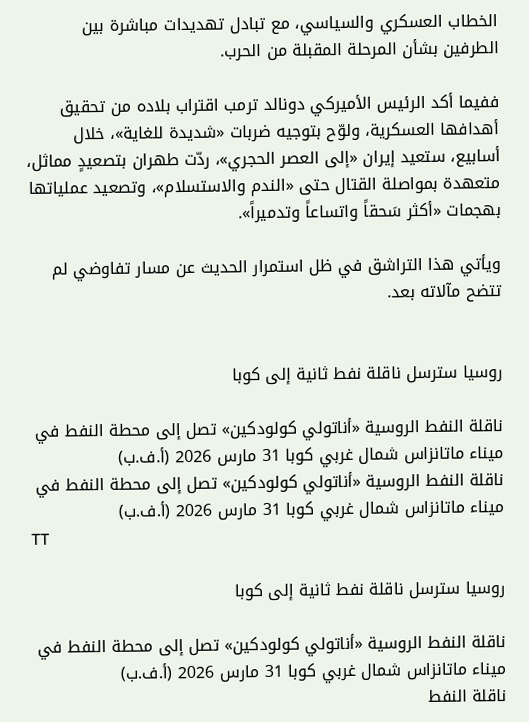الخطاب العسكري والسياسي، مع تبادل تهديدات مباشرة بين الطرفين بشأن المرحلة المقبلة من الحرب.

ففيما أكد الرئيس الأميركي دونالد ترمب اقتراب بلاده من تحقيق أهدافها العسكرية، ولوّح بتوجيه ضربات «شديدة للغاية»، خلال أسابيع، ستعيد إيران «إلى العصر الحجري»، ردّت طهران بتصعيدٍ مماثل، متعهدة بمواصلة القتال حتى «الندم والاستسلام»، وتصعيد عملياتها بهجمات «أكثر سَحقاً واتساعاً وتدميراً».

ويأتي هذا التراشق في ظل استمرار الحديث عن مسار تفاوضي لم تتضح مآلاته بعد.


روسيا سترسل ناقلة نفط ثانية إلى كوبا

ناقلة النفط الروسية «أناتولي كولودكين» تصل إلى محطة النفط في ميناء ماتانزاس شمال غربي كوبا 31 مارس 2026 (أ.ف.ب)
ناقلة النفط الروسية «أناتولي كولودكين» تصل إلى محطة النفط في ميناء ماتانزاس شمال غربي كوبا 31 مارس 2026 (أ.ف.ب)
TT

روسيا سترسل ناقلة نفط ثانية إلى كوبا

ناقلة النفط الروسية «أناتولي كولودكين» تصل إلى محطة النفط في ميناء ماتانزاس شمال غربي كوبا 31 مارس 2026 (أ.ف.ب)
ناقلة النفط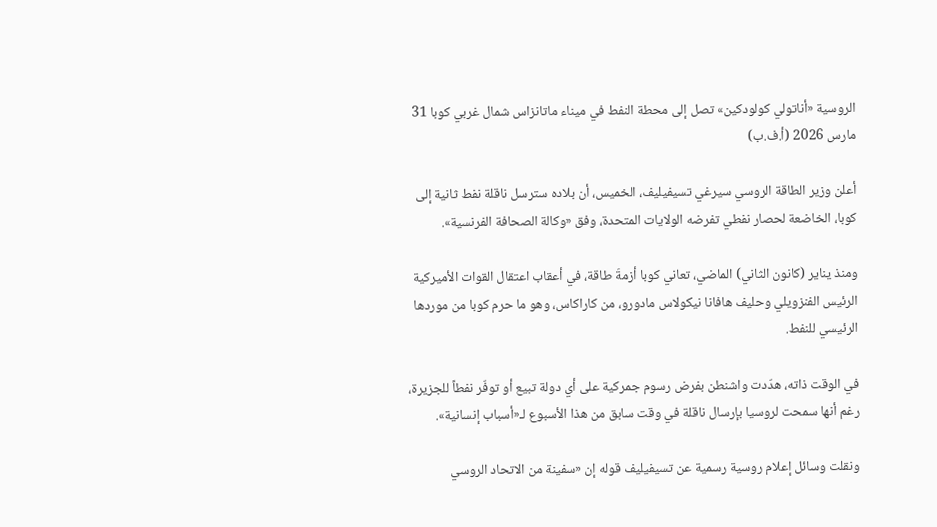الروسية «أناتولي كولودكين» تصل إلى محطة النفط في ميناء ماتانزاس شمال غربي كوبا 31 مارس 2026 (أ.ف.ب)

أعلن وزير الطاقة الروسي سيرغي تسيفيليف، الخميس، أن بلاده سترسل ناقلة نفط ثانية إلى كوبا، الخاضعة لحصار نفطي تفرضه الولايات المتحدة، وفق «وكالة الصحافة الفرنسية».

ومنذ يناير (كانون الثاني) الماضي، تعاني كوبا أزمةَ طاقة، في أعقاب اعتقال القوات الأميركية الرئيس الفنزويلي وحليف هافانا نيكولاس مادورو، من كاراكاس، وهو ما حرم كوبا من موردها الرئيسي للنفط.

في الوقت ذاته، هدّدت واشنطن بفرض رسوم جمركية على أي دولة تبيع أو توفّر نفطاً للجزيرة، رغم أنها سمحت لروسيا بإرسال ناقلة في وقت سابق من هذا الأسبوع لـ«أسباب إنسانية».

ونقلت وسائل إعلام روسية رسمية عن تسيفيليف قوله إن «سفينة من الاتحاد الروسي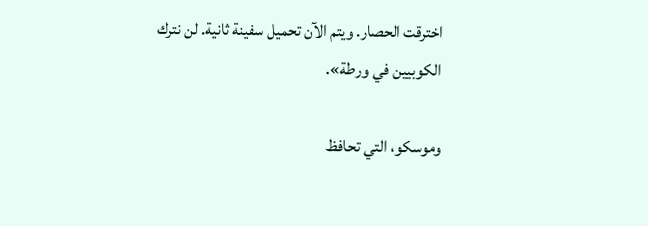اخترقت الحصار. ويتم الآن تحميل سفينة ثانية. لن نترك الكوبيين في ورطة».

وموسكو، التي تحافظ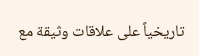تاريخياً على علاقات وثيقة مع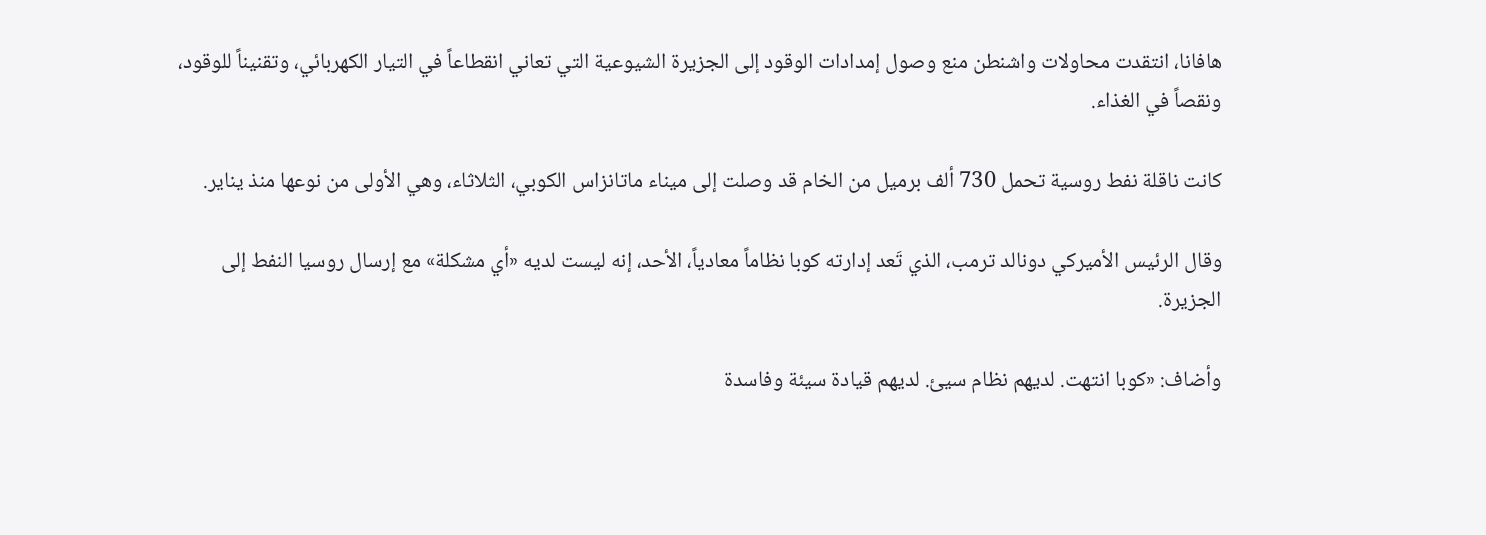هافانا، انتقدت محاولات واشنطن منع وصول إمدادات الوقود إلى الجزيرة الشيوعية التي تعاني انقطاعاً في التيار الكهربائي، وتقنيناً للوقود، ونقصاً في الغذاء.

كانت ناقلة نفط روسية تحمل 730 ألف برميل من الخام قد وصلت إلى ميناء ماتانزاس الكوبي، الثلاثاء، وهي الأولى من نوعها منذ يناير.

وقال الرئيس الأميركي دونالد ترمب، الذي تَعد إدارته كوبا نظاماً معادياً، الأحد، إنه ليست لديه «أي مشكلة» مع إرسال روسيا النفط إلى الجزيرة.

وأضاف: «كوبا انتهت. لديهم نظام سيئ. لديهم قيادة سيئة وفاسدة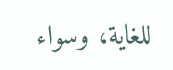للغاية، وسواء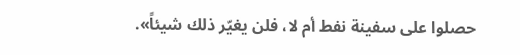حصلوا على سفينة نفط أم لا، فلن يغيّر ذلك شيئاً».